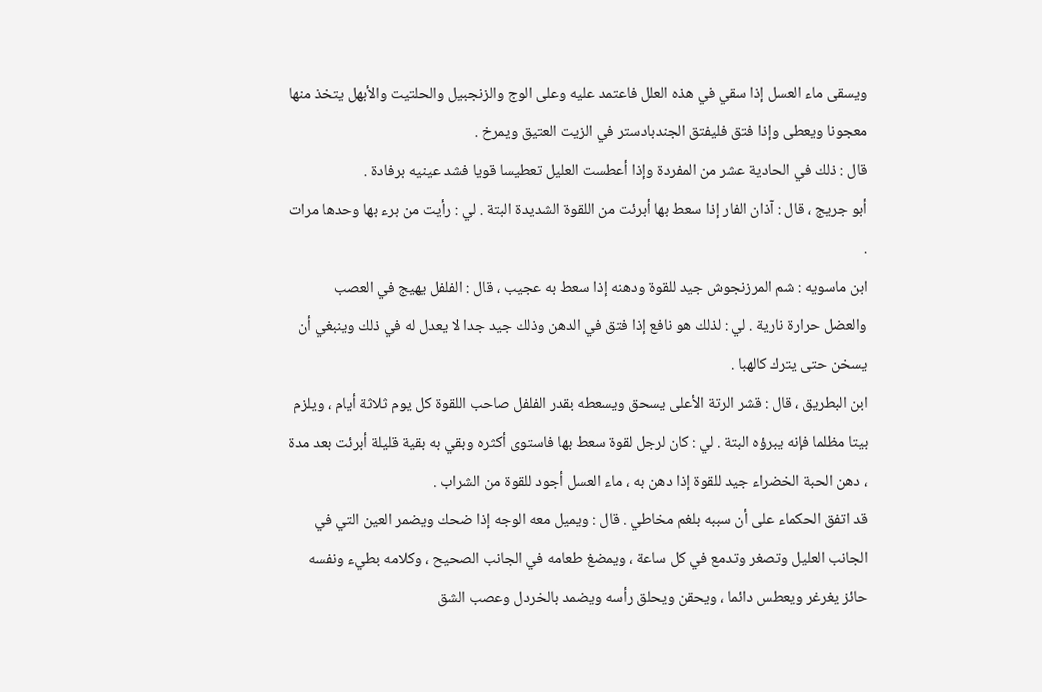ويسقى ماء العسل إذا سقي في هذه العلل فاعتمد عليه وعلى الوج والزنجبيل والحلتيت والأبهل يتخذ منها معجونا ويعطى وإذا فتق فليفتق الجندبادستر في الزيت العتيق ويمرخ .
قال : ذلك في الحادية عشر من المفردة وإذا أعطست العليل تعطيسا قويا فشد عينيه برفادة .
أبو جريج ، قال : آذان الفار إذا سعط بها أبرئت من اللقوة الشديدة البتة . لي : رأيت من برء بها وحدها مرات .
ابن ماسويه : شم المرزنجوش جيد للقوة ودهنه إذا سعط به عجيب ، قال : الفلفل يهيج في العصب والعضل حرارة نارية . لي : لذلك هو نافع إذا فتق في الدهن وذلك جيد جدا لا يعدل له في ذلك وينبغي أن يسخن حتى يترك كالهبا .
ابن البطريق ، قال : قشر الرتة الأعلى يسحق ويسعطه بقدر الفلفل صاحب اللقوة كل يوم ثلاثة أيام ، ويلزم بيتا مظلما فإنه يبرؤه البتة . لي : كان لرجل لقوة سعط بها فاستوى أكثره وبقي به بقية قليلة أبرئت بعد مدة ، دهن الحبة الخضراء جيد للقوة إذا دهن به ، ماء العسل أجود للقوة من الشراب .
قد اتفق الحكماء على أن سببه بلغم مخاطي . قال : ويميل معه الوجه إذا ضحك ويضمر العين التي في الجانب العليل وتصغر وتدمع في كل ساعة ، ويمضغ طعامه في الجانب الصحيح ، وكلامه بطيء ونفسه حائز يغرغر ويعطس دائما ، ويحقن ويحلق رأسه ويضمد بالخردل وعصب الشق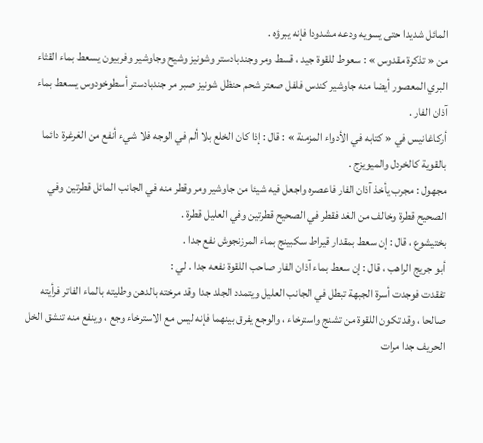المائل شديدا حتى يسويه ودعه مشدودا فإنه يبرؤه .
من « تذكرة مقدوس » : سعوط للقوة جيد ، قسط ومر وجندبادستر وشونيز وشيح وجاوشير وفربيون يسعط بماء القثاء البري المعصور أيضا منه جاوشير كندس فلفل صعتر شحم حنظل شونيز صبر مر جندبادستر أسطوخودوس يسعط بماء آذان الفار .
أركاغانيس في « كتابه في الأدواء المزمنة » : قال : إذا كان الخلع بلا ألم في الوجه فلا شيء أنفع من الغرغرة دائما بالقوية كالخردل والميويزج .
مجهول : مجرب يأخذ آذان الفار فاعصره واجعل فيه شيئا من جاوشير ومر وقطر منه في الجانب المائل قطرتين وفي الصحيح قطرة وخالف من الغد فقطر في الصحيح قطرتين وفي العليل قطرة .
بختيشوع ، قال : إن سعط بمقدار قيراط سكبينج بماء المرزنجوش نفع جدا .
أبو جريج الراهب ، قال : إن سعط بماء آذان الفار صاحب اللقوة نفعه جدا . لي :
تفقدت فوجدت أسرة الجبهة تبطل في الجانب العليل ويتمدد الجلد جدا وقد مرخته بالدهن وطليته بالماء الفاتر فرأيته صالحا ، وقد تكون اللقوة من تشنج واسترخاء ، والوجع يفرق بينهما فإنه ليس مع الاسترخاء وجع ، وينفع منه تنشق الخل الحريف جدا مرات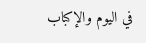في اليوم والإكباب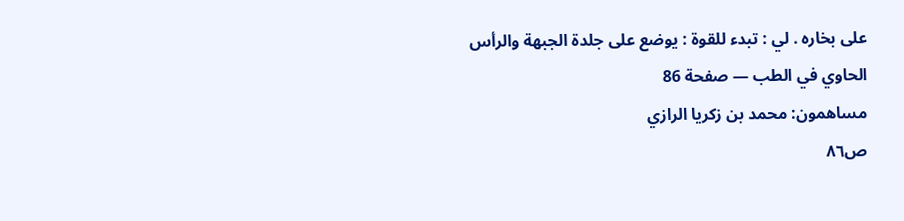على بخاره . لي : تبدء للقوة : يوضع على جلدة الجبهة والرأس
الحاوي في الطب — صفحة 86
مساهمون: محمد بن زكريا الرازي
ص٨٦